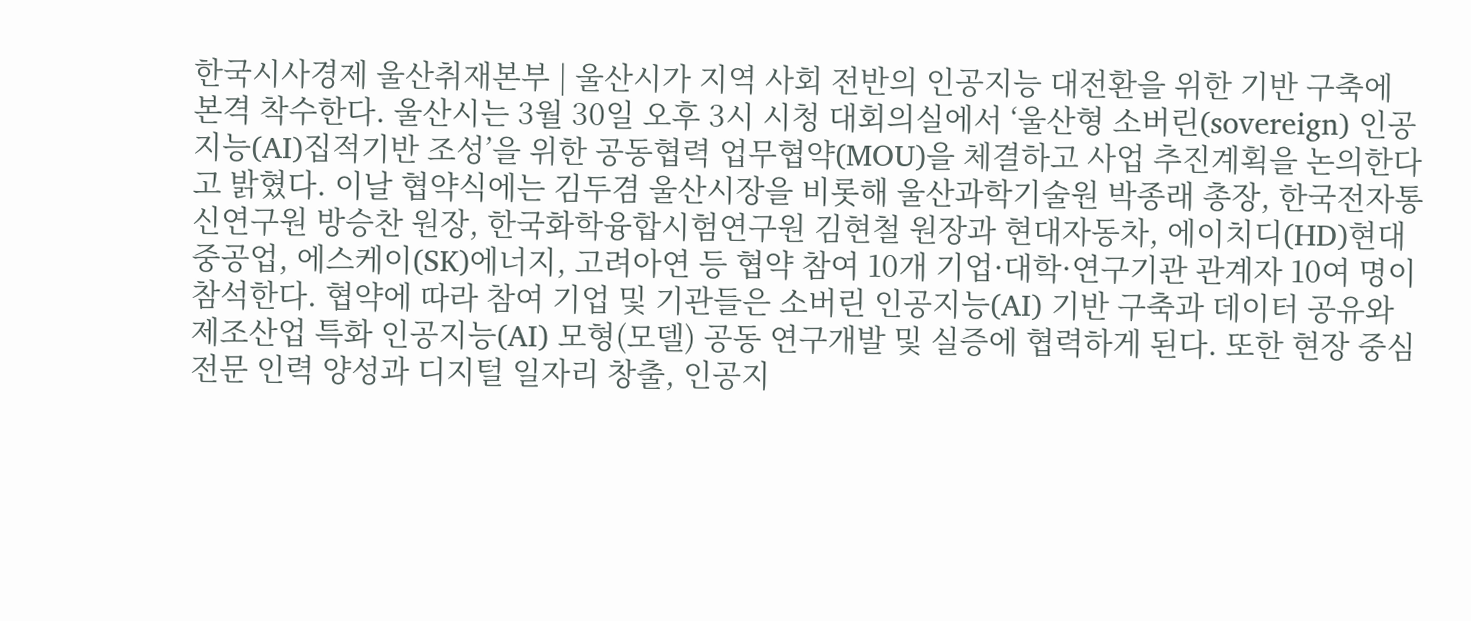한국시사경제 울산취재본부 | 울산시가 지역 사회 전반의 인공지능 대전환을 위한 기반 구축에 본격 착수한다. 울산시는 3월 30일 오후 3시 시청 대회의실에서 ‘울산형 소버린(sovereign) 인공지능(AI)집적기반 조성’을 위한 공동협력 업무협약(MOU)을 체결하고 사업 추진계획을 논의한다고 밝혔다. 이날 협약식에는 김두겸 울산시장을 비롯해 울산과학기술원 박종래 총장, 한국전자통신연구원 방승찬 원장, 한국화학융합시험연구원 김현철 원장과 현대자동차, 에이치디(HD)현대중공업, 에스케이(SK)에너지, 고려아연 등 협약 참여 10개 기업·대학·연구기관 관계자 10여 명이 참석한다. 협약에 따라 참여 기업 및 기관들은 소버린 인공지능(AI) 기반 구축과 데이터 공유와 제조산업 특화 인공지능(AI) 모형(모델) 공동 연구개발 및 실증에 협력하게 된다. 또한 현장 중심 전문 인력 양성과 디지털 일자리 창출, 인공지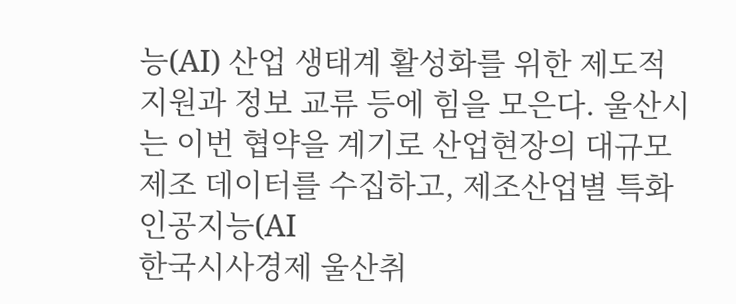능(AI) 산업 생태계 활성화를 위한 제도적 지원과 정보 교류 등에 힘을 모은다. 울산시는 이번 협약을 계기로 산업현장의 대규모 제조 데이터를 수집하고, 제조산업별 특화 인공지능(AI
한국시사경제 울산취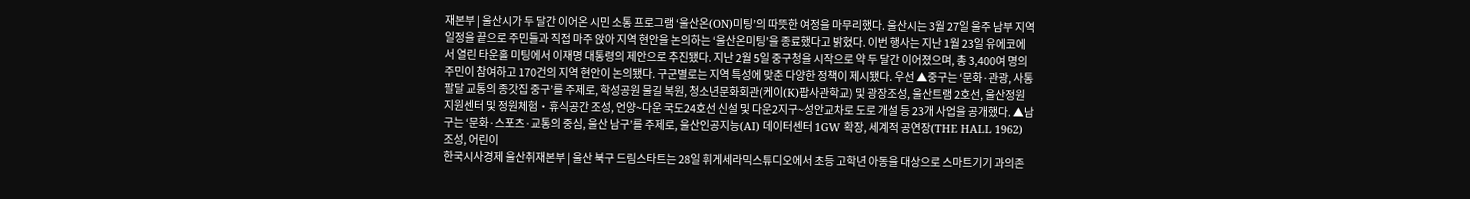재본부 | 울산시가 두 달간 이어온 시민 소통 프로그램 ‘울산온(ON)미팅’의 따뜻한 여정을 마무리했다. 울산시는 3월 27일 울주 남부 지역 일정을 끝으로 주민들과 직접 마주 앉아 지역 현안을 논의하는 ‘울산온미팅’을 종료했다고 밝혔다. 이번 행사는 지난 1월 23일 유에코에서 열린 타운홀 미팅에서 이재명 대통령의 제안으로 추진됐다. 지난 2월 5일 중구청을 시작으로 약 두 달간 이어졌으며, 총 3,400여 명의 주민이 참여하고 170건의 지역 현안이 논의됐다. 구군별로는 지역 특성에 맞춘 다양한 정책이 제시됐다. 우선 ▲중구는 ‘문화·관광, 사통팔달 교통의 종갓집 중구’를 주제로, 학성공원 물길 복원, 청소년문화회관(케이(K)팝사관학교) 및 광장조성, 울산트램 2호선, 울산정원지원센터 및 정원체험‧휴식공간 조성, 언양~다운 국도24호선 신설 및 다운2지구~성안교차로 도로 개설 등 23개 사업을 공개했다. ▲남구는 ‘문화·스포츠·교통의 중심, 울산 남구’를 주제로, 울산인공지능(AI) 데이터센터 1GW 확장, 세계적 공연장(THE HALL 1962) 조성, 어린이
한국시사경제 울산취재본부 | 울산 북구 드림스타트는 28일 휘게세라믹스튜디오에서 초등 고학년 아동을 대상으로 스마트기기 과의존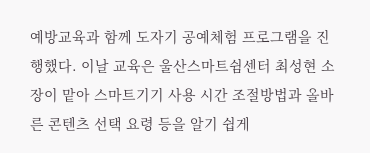예방교육과 함께 도자기 공예체험 프로그램을 진행했다. 이날 교육은 울산스마트쉼센터 최성현 소장이 맡아 스마트기기 사용 시간 조절방법과 올바른 콘텐츠 선택 요령 등을 알기 쉽게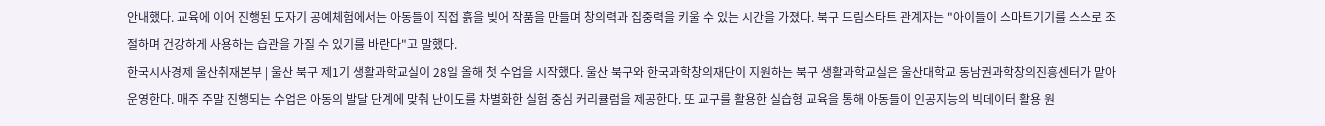안내했다. 교육에 이어 진행된 도자기 공예체험에서는 아동들이 직접 흙을 빚어 작품을 만들며 창의력과 집중력을 키울 수 있는 시간을 가졌다. 북구 드림스타트 관계자는 "아이들이 스마트기기를 스스로 조절하며 건강하게 사용하는 습관을 가질 수 있기를 바란다"고 말했다.
한국시사경제 울산취재본부 | 울산 북구 제1기 생활과학교실이 28일 올해 첫 수업을 시작했다. 울산 북구와 한국과학창의재단이 지원하는 북구 생활과학교실은 울산대학교 동남권과학창의진흥센터가 맡아 운영한다. 매주 주말 진행되는 수업은 아동의 발달 단계에 맞춰 난이도를 차별화한 실험 중심 커리큘럼을 제공한다. 또 교구를 활용한 실습형 교육을 통해 아동들이 인공지능의 빅데이터 활용 원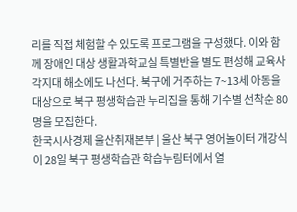리를 직접 체험할 수 있도록 프로그램을 구성했다. 이와 함께 장애인 대상 생활과학교실 특별반을 별도 편성해 교육사각지대 해소에도 나선다. 북구에 거주하는 7~13세 아동을 대상으로 북구 평생학습관 누리집을 통해 기수별 선착순 80명을 모집한다.
한국시사경제 울산취재본부 | 울산 북구 영어놀이터 개강식이 28일 북구 평생학습관 학습누림터에서 열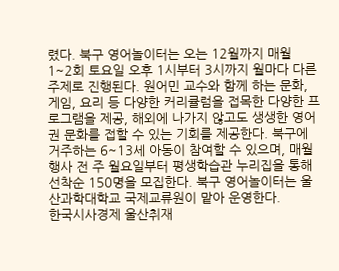렸다. 북구 영어놀이터는 오는 12월까지 매월 1~2회 토요일 오후 1시부터 3시까지 월마다 다른 주제로 진행된다. 원어민 교수와 함께 하는 문화, 게임, 요리 등 다양한 커리큘럼을 접목한 다양한 프로그램을 제공, 해외에 나가지 않고도 생생한 영어권 문화를 접할 수 있는 기회를 제공한다. 북구에 거주하는 6~13세 아동이 참여할 수 있으며, 매월 행사 전 주 월요일부터 평생학습관 누리집을 통해 선착순 150명을 모집한다. 북구 영어놀이터는 울산과학대학교 국제교류원이 맡아 운영한다.
한국시사경제 울산취재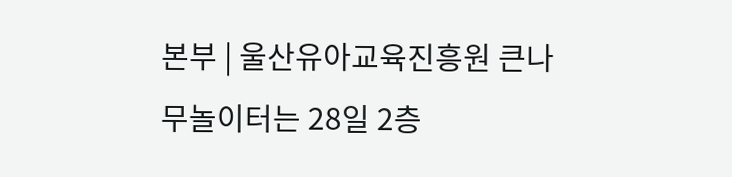본부 | 울산유아교육진흥원 큰나무놀이터는 28일 2층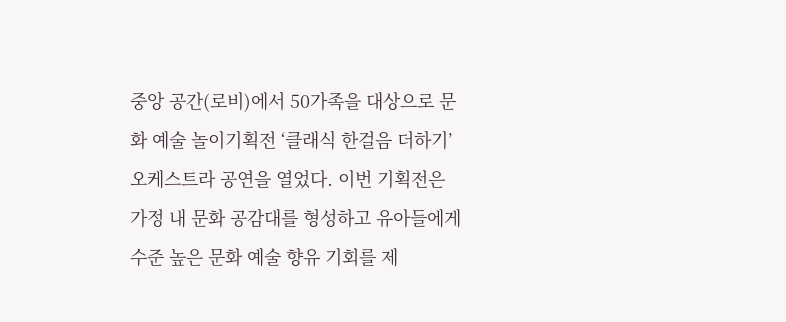중앙 공간(로비)에서 50가족을 대상으로 문화 예술 놀이기획전 ‘클래식 한걸음 더하기’ 오케스트라 공연을 열었다. 이번 기획전은 가정 내 문화 공감대를 형성하고 유아들에게 수준 높은 문화 예술 향유 기회를 제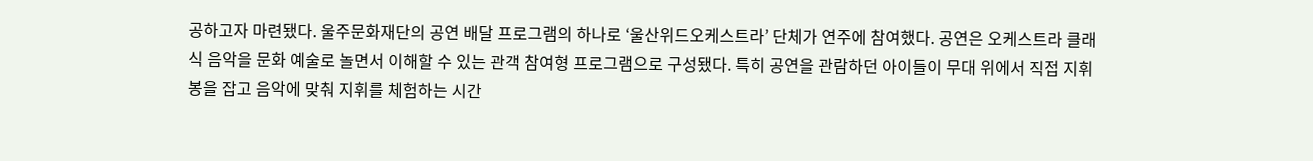공하고자 마련됐다. 울주문화재단의 공연 배달 프로그램의 하나로 ‘울산위드오케스트라’ 단체가 연주에 참여했다. 공연은 오케스트라 클래식 음악을 문화 예술로 놀면서 이해할 수 있는 관객 참여형 프로그램으로 구성됐다. 특히 공연을 관람하던 아이들이 무대 위에서 직접 지휘봉을 잡고 음악에 맞춰 지휘를 체험하는 시간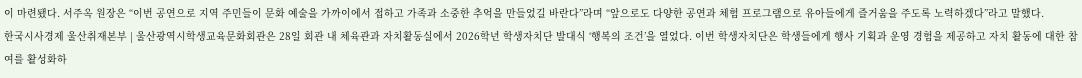이 마련됐다. 서주옥 원장은 “이번 공연으로 지역 주민들이 문화 예술을 가까이에서 접하고 가족과 소중한 추억을 만들었길 바란다”라며 “앞으로도 다양한 공연과 체험 프로그램으로 유아들에게 즐거움을 주도록 노력하겠다”라고 말했다.
한국시사경제 울산취재본부 | 울산광역시학생교육문화회관은 28일 회관 내 체육관과 자치활동실에서 2026학년 학생자치단 발대식 ‘행복의 조건’을 열었다. 이번 학생자치단은 학생들에게 행사 기획과 운영 경험을 제공하고 자치 활동에 대한 참여를 활성화하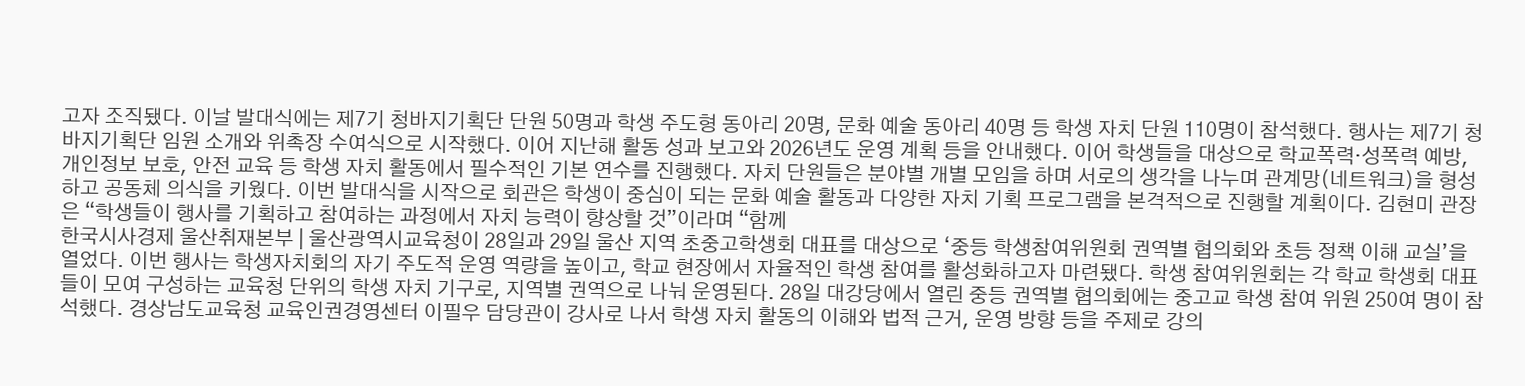고자 조직됐다. 이날 발대식에는 제7기 청바지기획단 단원 50명과 학생 주도형 동아리 20명, 문화 예술 동아리 40명 등 학생 자치 단원 110명이 참석했다. 행사는 제7기 청바지기획단 임원 소개와 위촉장 수여식으로 시작했다. 이어 지난해 활동 성과 보고와 2026년도 운영 계획 등을 안내했다. 이어 학생들을 대상으로 학교폭력‧성폭력 예방, 개인정보 보호, 안전 교육 등 학생 자치 활동에서 필수적인 기본 연수를 진행했다. 자치 단원들은 분야별 개별 모임을 하며 서로의 생각을 나누며 관계망(네트워크)을 형성하고 공동체 의식을 키웠다. 이번 발대식을 시작으로 회관은 학생이 중심이 되는 문화 예술 활동과 다양한 자치 기획 프로그램을 본격적으로 진행할 계획이다. 김현미 관장은 “학생들이 행사를 기획하고 참여하는 과정에서 자치 능력이 향상할 것”이라며 “함께
한국시사경제 울산취재본부 | 울산광역시교육청이 28일과 29일 울산 지역 초중고학생회 대표를 대상으로 ‘중등 학생참여위원회 권역별 협의회와 초등 정책 이해 교실’을 열었다. 이번 행사는 학생자치회의 자기 주도적 운영 역량을 높이고, 학교 현장에서 자율적인 학생 참여를 활성화하고자 마련됐다. 학생 참여위원회는 각 학교 학생회 대표들이 모여 구성하는 교육청 단위의 학생 자치 기구로, 지역별 권역으로 나눠 운영된다. 28일 대강당에서 열린 중등 권역별 협의회에는 중고교 학생 참여 위원 250여 명이 참석했다. 경상남도교육청 교육인권경영센터 이필우 담당관이 강사로 나서 학생 자치 활동의 이해와 법적 근거, 운영 방향 등을 주제로 강의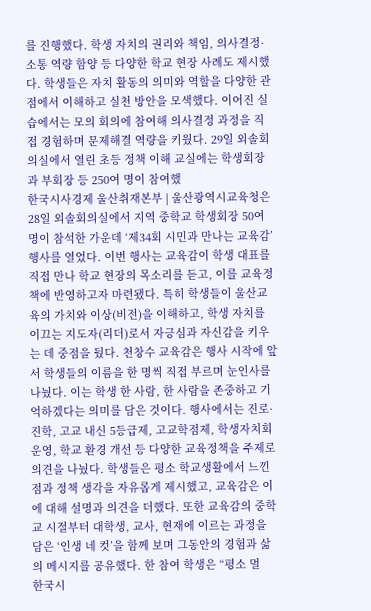를 진행했다. 학생 자치의 권리와 책임, 의사결정·소통 역량 함양 등 다양한 학교 현장 사례도 제시했다. 학생들은 자치 활동의 의미와 역할을 다양한 관점에서 이해하고 실천 방안을 모색했다. 이어진 실습에서는 모의 회의에 참여해 의사결정 과정을 직접 경험하며 문제해결 역량을 키웠다. 29일 외솔회의실에서 열린 초등 정책 이해 교실에는 학생회장과 부회장 등 250여 명이 참여했
한국시사경제 울산취재본부 | 울산광역시교육청은 28일 외솔회의실에서 지역 중학교 학생회장 50여 명이 참석한 가운데 ‘제34회 시민과 만나는 교육감’ 행사를 열었다. 이번 행사는 교육감이 학생 대표를 직접 만나 학교 현장의 목소리를 듣고, 이를 교육정책에 반영하고자 마련됐다. 특히 학생들이 울산교육의 가치와 이상(비전)을 이해하고, 학생 자치를 이끄는 지도자(리더)로서 자긍심과 자신감을 키우는 데 중점을 뒀다. 천창수 교육감은 행사 시작에 앞서 학생들의 이름을 한 명씩 직접 부르며 눈인사를 나눴다. 이는 학생 한 사람, 한 사람을 존중하고 기억하겠다는 의미를 담은 것이다. 행사에서는 진로·진학, 고교 내신 5등급제, 고교학점제, 학생자치회 운영, 학교 환경 개선 등 다양한 교육정책을 주제로 의견을 나눴다. 학생들은 평소 학교생활에서 느낀 점과 정책 생각을 자유롭게 제시했고, 교육감은 이에 대해 설명과 의견을 더했다. 또한 교육감의 중학교 시절부터 대학생, 교사, 현재에 이르는 과정을 담은 ‘인생 네 컷’을 함께 보며 그동안의 경험과 삶의 메시지를 공유했다. 한 참여 학생은 “평소 멀
한국시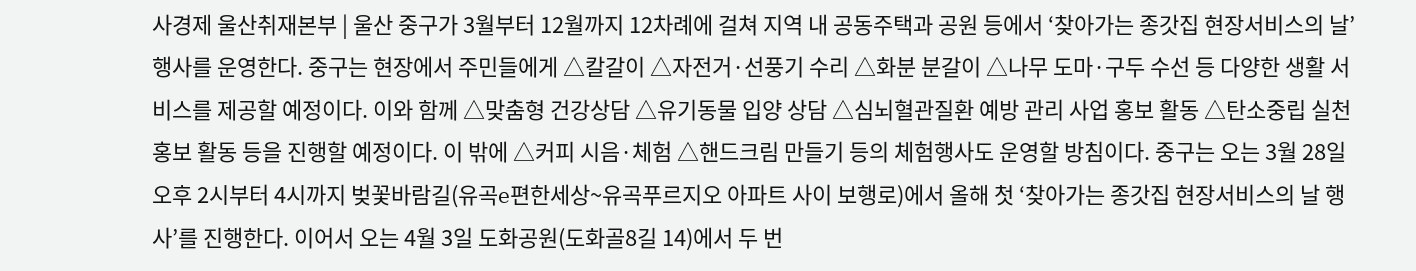사경제 울산취재본부 | 울산 중구가 3월부터 12월까지 12차례에 걸쳐 지역 내 공동주택과 공원 등에서 ‘찾아가는 종갓집 현장서비스의 날’ 행사를 운영한다. 중구는 현장에서 주민들에게 △칼갈이 △자전거·선풍기 수리 △화분 분갈이 △나무 도마·구두 수선 등 다양한 생활 서비스를 제공할 예정이다. 이와 함께 △맞춤형 건강상담 △유기동물 입양 상담 △심뇌혈관질환 예방 관리 사업 홍보 활동 △탄소중립 실천 홍보 활동 등을 진행할 예정이다. 이 밖에 △커피 시음·체험 △핸드크림 만들기 등의 체험행사도 운영할 방침이다. 중구는 오는 3월 28일 오후 2시부터 4시까지 벚꽃바람길(유곡e편한세상~유곡푸르지오 아파트 사이 보행로)에서 올해 첫 ‘찾아가는 종갓집 현장서비스의 날 행사’를 진행한다. 이어서 오는 4월 3일 도화공원(도화골8길 14)에서 두 번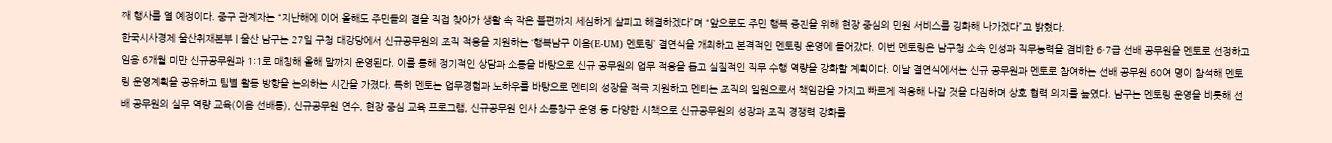째 행사를 열 예정이다. 중구 관계자는 “지난해에 이어 올해도 주민들의 곁을 직접 찾아가 생활 속 작은 불편까지 세심하게 살피고 해결하겠다”며 “앞으로도 주민 행복 증진을 위해 현장 중심의 민원 서비스를 깅화해 나가겠다”고 밝혔다.
한국시사경제 울산취재본부 | 울산 남구는 27일 구청 대강당에서 신규공무원의 조직 적응을 지원하는 ‘행복남구 이음(E-UM) 멘토링’ 결연식을 개최하고 본격적인 멘토링 운영에 들어갔다. 이번 멘토링은 남구청 소속 인성과 직무능력을 겸비한 6·7급 선배 공무원을 멘토로 선정하고 임용 6개월 미만 신규공무원과 1:1로 매칭해 올해 말까지 운영된다. 이를 통해 정기적인 상담과 소통을 바탕으로 신규 공무원의 업무 적응을 돕고 실질적인 직무 수행 역량을 강화할 계획이다. 이날 결연식에서는 신규 공무원과 멘토로 참여하는 선배 공무원 60여 명이 참석해 멘토링 운영계획을 공유하고 팀별 활동 방향을 논의하는 시간을 가졌다. 특히 멘토는 업무경험과 노하우를 바탕으로 멘티의 성장을 적극 지원하고 멘티는 조직의 일원으로서 책임감을 가지고 빠르게 적응해 나갈 것을 다짐하며 상호 협력 의지를 높였다. 남구는 멘토링 운영을 비롯해 선배 공무원의 실무 역량 교육(이음 선배통), 신규공무원 연수, 현장 중심 교육 프로그램, 신규공무원 인사 소통창구 운영 등 다양한 시책으로 신규공무원의 성장과 조직 경쟁력 강화를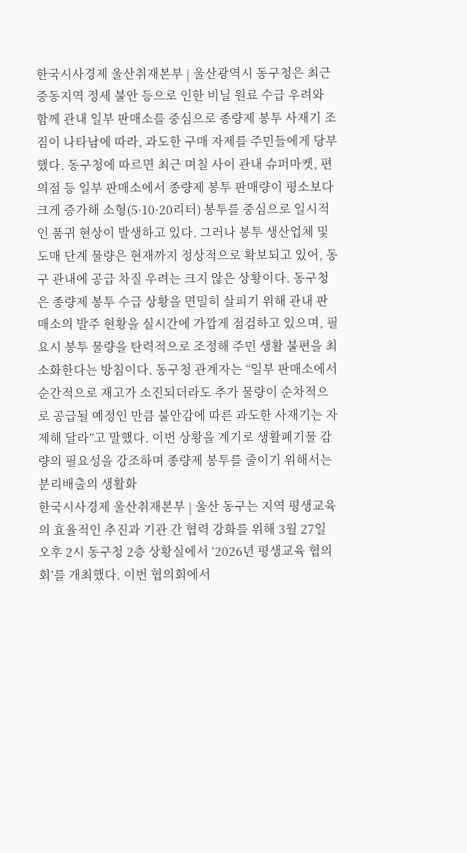한국시사경제 울산취재본부 | 울산광역시 동구청은 최근 중동지역 정세 불안 등으로 인한 비닐 원료 수급 우려와 함께 관내 일부 판매소를 중심으로 종량제 봉투 사재기 조짐이 나타남에 따라, 과도한 구매 자제를 주민들에게 당부했다. 동구청에 따르면 최근 며칠 사이 관내 슈퍼마켓, 편의점 등 일부 판매소에서 종량제 봉투 판매량이 평소보다 크게 증가해 소형(5·10·20리터) 봉투를 중심으로 일시적인 품귀 현상이 발생하고 있다. 그러나 봉투 생산업체 및 도매 단계 물량은 현재까지 정상적으로 확보되고 있어, 동구 관내에 공급 차질 우려는 크지 않은 상황이다. 동구청은 종량제 봉투 수급 상황을 면밀히 살피기 위해 관내 판매소의 발주 현황을 실시간에 가깝게 점검하고 있으며, 필요시 봉투 물량을 탄력적으로 조정해 주민 생활 불편을 최소화한다는 방침이다. 동구청 관계자는 “일부 판매소에서 순간적으로 재고가 소진되더라도 추가 물량이 순차적으로 공급될 예정인 만큼 불안감에 따른 과도한 사재기는 자제해 달라”고 말했다. 이번 상황을 계기로 생활폐기물 감량의 필요성을 강조하며 종량제 봉투를 줄이기 위해서는 분리배출의 생활화
한국시사경제 울산취재본부 | 울산 동구는 지역 평생교육의 효율적인 추진과 기관 간 협력 강화를 위해 3월 27일 오후 2시 동구청 2층 상황실에서 ‘2026년 평생교육 협의회’를 개최했다. 이번 협의회에서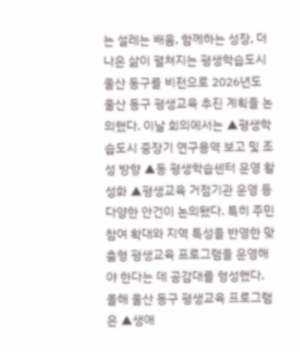는 설레는 배움, 함께하는 성장, 더 나은 삶이 펼쳐지는 평생학습도시 울산 동구를 비전으로 2026년도 울산 동구 평생교육 추진 계획을 논의했다. 이날 회의에서는 ▲평생학습도시 중장기 연구용역 보고 및 조성 방향 ▲동 평생학습센터 운영 활성화 ▲평생교육 거점기관 운영 등 다양한 안건이 논의됐다. 특히 주민 참여 확대와 지역 특성을 반영한 맞춤형 평생교육 프로그램을 운영해야 한다는 데 공감대를 형성했다. 올해 울산 동구 평생교육 프로그램은 ▲생애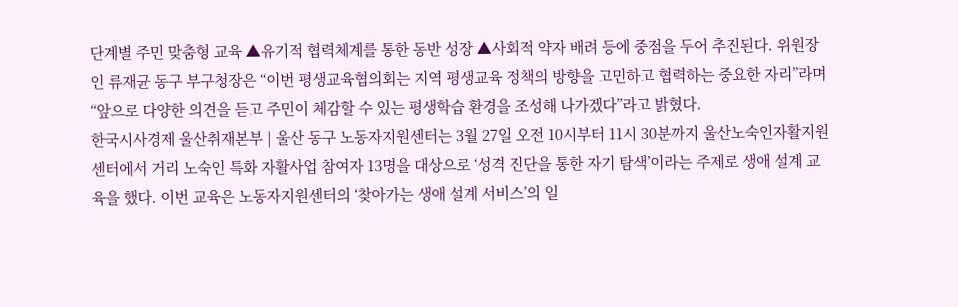단계별 주민 맞춤형 교육 ▲유기적 협력체계를 통한 동반 성장 ▲사회적 약자 배려 등에 중점을 두어 추진된다. 위원장인 류재균 동구 부구청장은 “이번 평생교육협의회는 지역 평생교육 정책의 방향을 고민하고 협력하는 중요한 자리”라며 “앞으로 다양한 의견을 듣고 주민이 체감할 수 있는 평생학습 환경을 조성해 나가겠다”라고 밝혔다.
한국시사경제 울산취재본부 | 울산 동구 노동자지원센터는 3월 27일 오전 10시부터 11시 30분까지 울산노숙인자활지원센터에서 거리 노숙인 특화 자활사업 참여자 13명을 대상으로 ‘성격 진단을 통한 자기 탐색’이라는 주제로 생애 설계 교육을 했다. 이번 교육은 노동자지원센터의 ‘찾아가는 생애 설계 서비스’의 일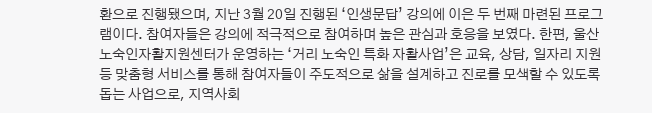환으로 진행됐으며, 지난 3월 20일 진행된 ‘인생문답’ 강의에 이은 두 번째 마련된 프로그램이다. 참여자들은 강의에 적극적으로 참여하며 높은 관심과 호응을 보였다. 한편, 울산노숙인자활지원센터가 운영하는 ‘거리 노숙인 특화 자활사업’은 교육, 상담, 일자리 지원 등 맞춤형 서비스를 통해 참여자들이 주도적으로 삶을 설계하고 진로를 모색할 수 있도록 돕는 사업으로, 지역사회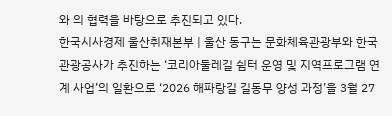와 의 협력을 바탕으로 추진되고 있다.
한국시사경제 울산취재본부 | 울산 동구는 문화체육관광부와 한국관광공사가 추진하는 ‘코리아둘레길 쉼터 운영 및 지역프로그램 연계 사업’의 일환으로 ‘2026 해파랑길 길동무 양성 과정’을 3월 27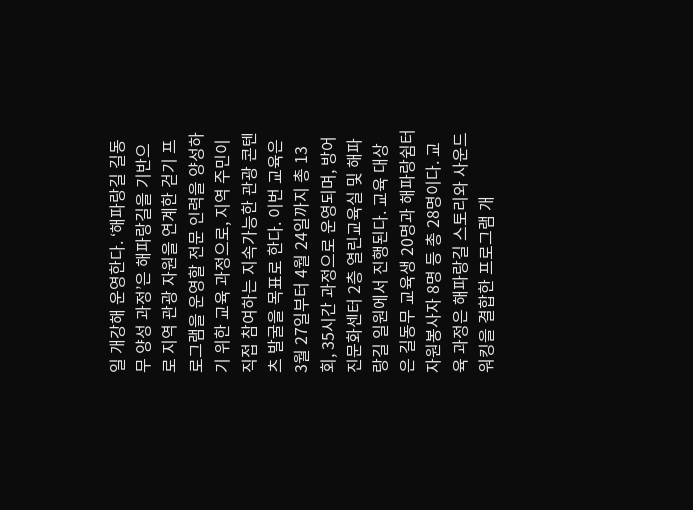일 개강해 운영한다. ‘해파랑길 길동무 양성 과정’은 해파랑길을 기반으로 지역 관광 자원을 연계한 걷기 프로그램을 운영할 전문 인력을 양성하기 위한 교육 과정으로, 지역 주민이 직접 참여하는 지속가능한 관광 콘텐츠 발굴을 목표로 한다. 이번 교육은 3월 27일부터 4월 24일까지 총 13회, 35시간 과정으로 운영되며, 방어진문화센터 2층 열린교육실 및 해파랑길 일원에서 진행된다. 교육 대상은 길동무 교육생 20명과 해파랑쉼터 자원봉사자 8명 등 총 28명이다. 교육 과정은 해파랑길 스토리와 사운드워킹을 결합한 프로그램 개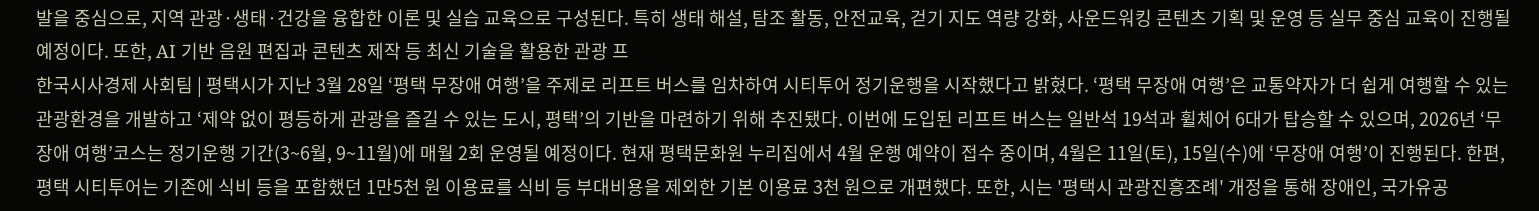발을 중심으로, 지역 관광·생태·건강을 융합한 이론 및 실습 교육으로 구성된다. 특히 생태 해설, 탐조 활동, 안전교육, 걷기 지도 역량 강화, 사운드워킹 콘텐츠 기획 및 운영 등 실무 중심 교육이 진행될 예정이다. 또한, AI 기반 음원 편집과 콘텐츠 제작 등 최신 기술을 활용한 관광 프
한국시사경제 사회팀 | 평택시가 지난 3월 28일 ‘평택 무장애 여행’을 주제로 리프트 버스를 임차하여 시티투어 정기운행을 시작했다고 밝혔다. ‘평택 무장애 여행’은 교통약자가 더 쉽게 여행할 수 있는 관광환경을 개발하고 ‘제약 없이 평등하게 관광을 즐길 수 있는 도시, 평택’의 기반을 마련하기 위해 추진됐다. 이번에 도입된 리프트 버스는 일반석 19석과 휠체어 6대가 탑승할 수 있으며, 2026년 ‘무장애 여행’코스는 정기운행 기간(3~6월, 9~11월)에 매월 2회 운영될 예정이다. 현재 평택문화원 누리집에서 4월 운행 예약이 접수 중이며, 4월은 11일(토), 15일(수)에 ‘무장애 여행’이 진행된다. 한편, 평택 시티투어는 기존에 식비 등을 포함했던 1만5천 원 이용료를 식비 등 부대비용을 제외한 기본 이용료 3천 원으로 개편했다. 또한, 시는 '평택시 관광진흥조례' 개정을 통해 장애인, 국가유공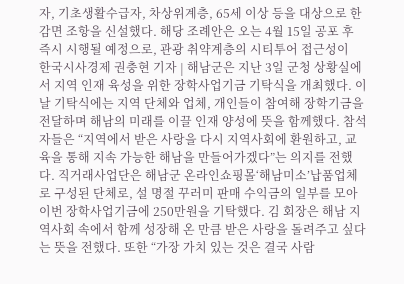자, 기초생활수급자, 차상위계층, 65세 이상 등을 대상으로 한 감면 조항을 신설했다. 해당 조례안은 오는 4월 15일 공포 후 즉시 시행될 예정으로, 관광 취약계층의 시티투어 접근성이
한국시사경제 권충현 기자 | 해남군은 지난 3일 군청 상황실에서 지역 인재 육성을 위한 장학사업기금 기탁식을 개최했다. 이날 기탁식에는 지역 단체와 업체, 개인들이 참여해 장학기금을 전달하며 해남의 미래를 이끌 인재 양성에 뜻을 함께했다. 참석자들은 “지역에서 받은 사랑을 다시 지역사회에 환원하고, 교육을 통해 지속 가능한 해남을 만들어가겠다”는 의지를 전했다. 직거래사업단은 해남군 온라인쇼핑몰‘해남미소’납품업체로 구성된 단체로, 설 명절 꾸러미 판매 수익금의 일부를 모아 이번 장학사업기금에 250만원을 기탁했다. 김 회장은 해남 지역사회 속에서 함께 성장해 온 만큼 받은 사랑을 돌려주고 싶다는 뜻을 전했다. 또한 “가장 가치 있는 것은 결국 사람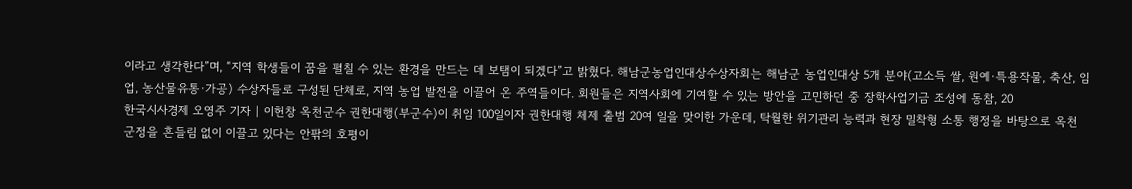이라고 생각한다”며, “지역 학생들이 꿈을 펼칠 수 있는 환경을 만드는 데 보탬이 되겠다”고 밝혔다. 해남군농업인대상수상자회는 해남군 농업인대상 5개 분야(고소득 쌀, 원예·특용작물, 축산, 임업, 농산물유통·가공) 수상자들로 구성된 단체로, 지역 농업 발전을 이끌어 온 주역들이다. 회원들은 지역사회에 기여할 수 있는 방안을 고민하던 중 장학사업기금 조성에 동참, 20
한국시사경제 오영주 기자 | 이헌창 옥천군수 권한대행(부군수)이 취임 100일이자 권한대행 체제 출범 20여 일을 맞이한 가운데, 탁월한 위기관리 능력과 현장 밀착형 소통 행정을 바탕으로 옥천 군정을 흔들림 없이 이끌고 있다는 안팎의 호평이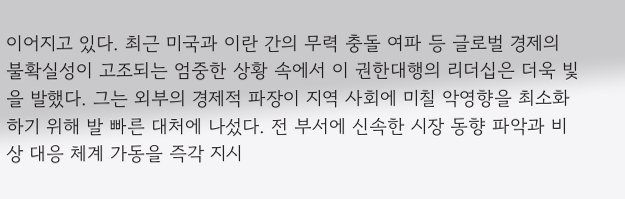이어지고 있다. 최근 미국과 이란 간의 무력 충돌 여파 등 글로벌 경제의 불확실성이 고조되는 엄중한 상황 속에서 이 권한대행의 리더십은 더욱 빛을 발했다. 그는 외부의 경제적 파장이 지역 사회에 미칠 악영향을 최소화하기 위해 발 빠른 대처에 나섰다. 전 부서에 신속한 시장 동향 파악과 비상 대응 체계 가동을 즉각 지시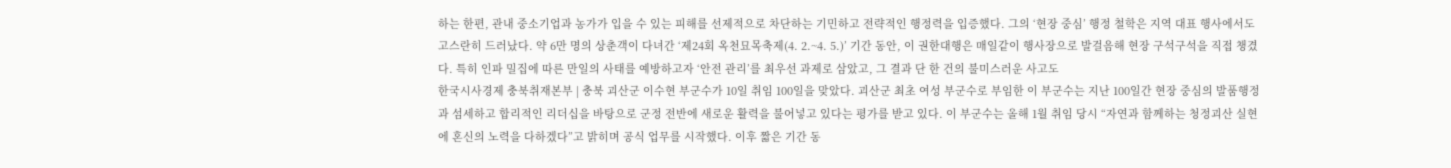하는 한편, 관내 중소기업과 농가가 입을 수 있는 피해를 선제적으로 차단하는 기민하고 전략적인 행정력을 입증했다. 그의 ‘현장 중심’ 행정 철학은 지역 대표 행사에서도 고스란히 드러났다. 약 6만 명의 상춘객이 다녀간 ‘제24회 옥천묘목축제(4. 2.~4. 5.)’ 기간 동안, 이 권한대행은 매일같이 행사장으로 발걸음해 현장 구석구석을 직접 챙겼다. 특히 인파 밀집에 따른 만일의 사태를 예방하고자 ‘안전 관리’를 최우선 과제로 삼았고, 그 결과 단 한 건의 불미스러운 사고도
한국시사경제 충북취재본부 | 충북 괴산군 이수현 부군수가 10일 취임 100일을 맞았다. 괴산군 최초 여성 부군수로 부임한 이 부군수는 지난 100일간 현장 중심의 발품행정과 섬세하고 합리적인 리더십을 바탕으로 군정 전반에 새로운 활력을 불어넣고 있다는 평가를 받고 있다. 이 부군수는 올해 1월 취임 당시 “자연과 함께하는 청정괴산 실현에 혼신의 노력을 다하겠다”고 밝히며 공식 업무를 시작했다. 이후 짧은 기간 동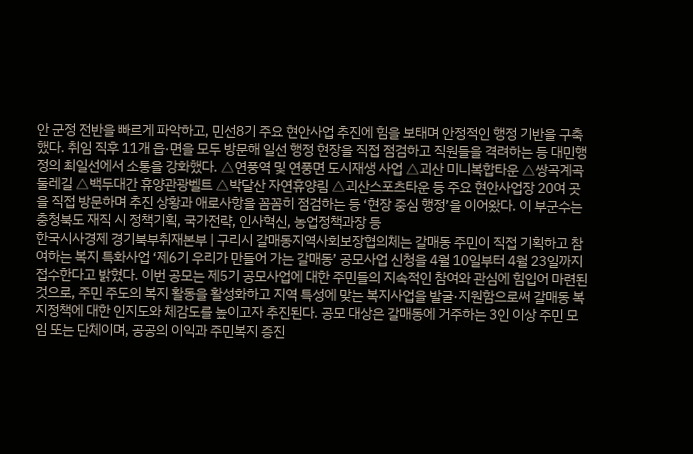안 군정 전반을 빠르게 파악하고, 민선8기 주요 현안사업 추진에 힘을 보태며 안정적인 행정 기반을 구축했다. 취임 직후 11개 읍·면을 모두 방문해 일선 행정 현장을 직접 점검하고 직원들을 격려하는 등 대민행정의 최일선에서 소통을 강화했다. △연풍역 및 연풍면 도시재생 사업 △괴산 미니복합타운 △쌍곡계곡 둘레길 △백두대간 휴양관광벨트 △박달산 자연휴양림 △괴산스포츠타운 등 주요 현안사업장 20여 곳을 직접 방문하며 추진 상황과 애로사항을 꼼꼼히 점검하는 등 ‘현장 중심 행정’을 이어왔다. 이 부군수는 충청북도 재직 시 정책기획, 국가전략, 인사혁신, 농업정책과장 등
한국시사경제 경기북부취재본부 | 구리시 갈매동지역사회보장협의체는 갈매동 주민이 직접 기획하고 참여하는 복지 특화사업 ‘제6기 우리가 만들어 가는 갈매동’ 공모사업 신청을 4월 10일부터 4월 23일까지 접수한다고 밝혔다. 이번 공모는 제5기 공모사업에 대한 주민들의 지속적인 참여와 관심에 힘입어 마련된 것으로, 주민 주도의 복지 활동을 활성화하고 지역 특성에 맞는 복지사업을 발굴·지원함으로써 갈매동 복지정책에 대한 인지도와 체감도를 높이고자 추진된다. 공모 대상은 갈매동에 거주하는 3인 이상 주민 모임 또는 단체이며, 공공의 이익과 주민복지 증진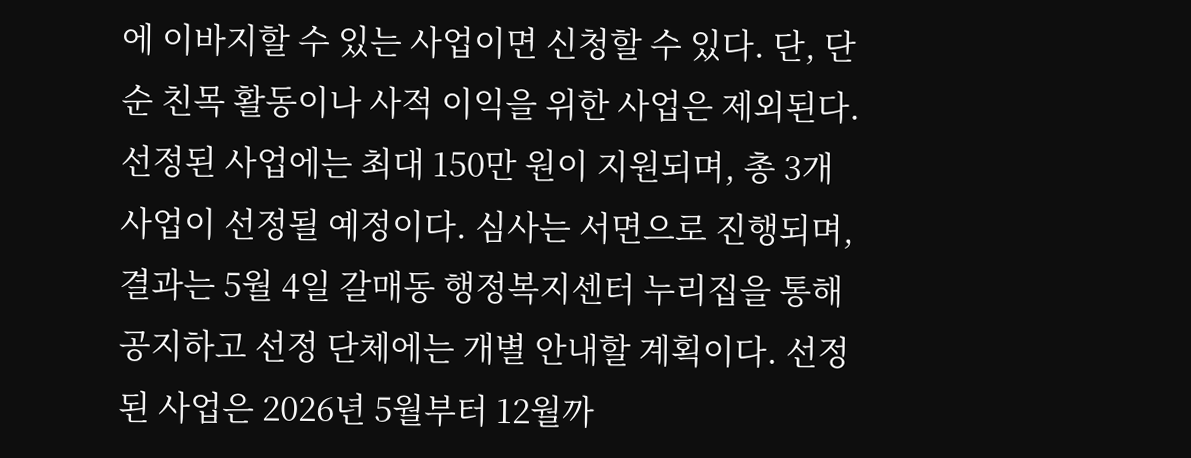에 이바지할 수 있는 사업이면 신청할 수 있다. 단, 단순 친목 활동이나 사적 이익을 위한 사업은 제외된다. 선정된 사업에는 최대 150만 원이 지원되며, 총 3개 사업이 선정될 예정이다. 심사는 서면으로 진행되며, 결과는 5월 4일 갈매동 행정복지센터 누리집을 통해 공지하고 선정 단체에는 개별 안내할 계획이다. 선정된 사업은 2026년 5월부터 12월까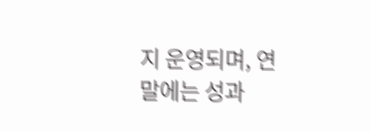지 운영되며, 연말에는 성과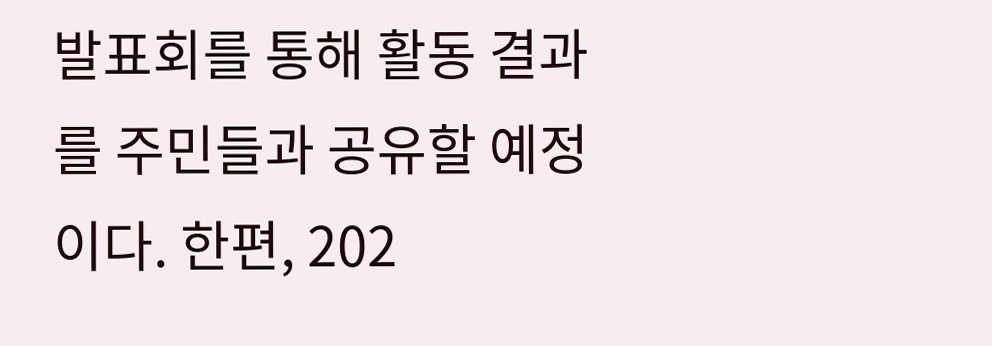발표회를 통해 활동 결과를 주민들과 공유할 예정이다. 한편, 202